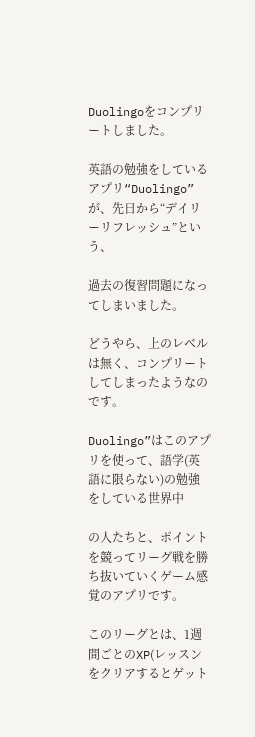Duolingoをコンプリートしました。

英語の勉強をしているアプリ“Duolingo”が、先日から“デイリーリフレッシュ”という、

過去の復習問題になってしまいました。

どうやら、上のレベルは無く、コンプリートしてしまったようなのです。

Duolingo”はこのアプリを使って、語学(英語に限らない)の勉強をしている世界中

の人たちと、ポイントを競ってリーグ戦を勝ち抜いていくゲーム感覚のアプリです。

このリーグとは、1週間ごとのXP(レッスンをクリアするとゲット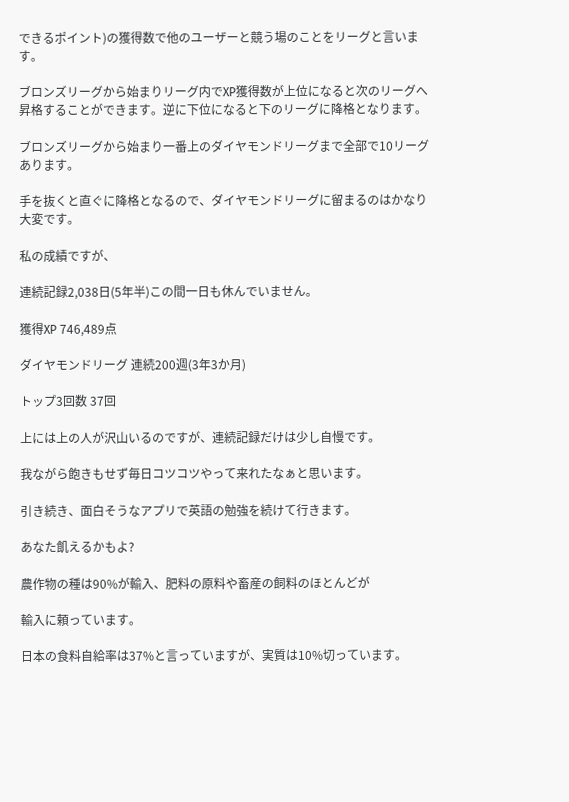できるポイント)の獲得数で他のユーザーと競う場のことをリーグと言います。

ブロンズリーグから始まりリーグ内でXP獲得数が上位になると次のリーグへ昇格することができます。逆に下位になると下のリーグに降格となります。

ブロンズリーグから始まり一番上のダイヤモンドリーグまで全部で10リーグあります。

手を抜くと直ぐに降格となるので、ダイヤモンドリーグに留まるのはかなり大変です。

私の成績ですが、

連続記録2,038日(5年半)この間一日も休んでいません。

獲得XP 746,489点

ダイヤモンドリーグ 連続200週(3年3か月)

トップ3回数 37回

上には上の人が沢山いるのですが、連続記録だけは少し自慢です。

我ながら飽きもせず毎日コツコツやって来れたなぁと思います。

引き続き、面白そうなアプリで英語の勉強を続けて行きます。

あなた飢えるかもよ?

農作物の種は90%が輸入、肥料の原料や畜産の飼料のほとんどが

輸入に頼っています。

日本の食料自給率は37%と言っていますが、実質は10%切っています。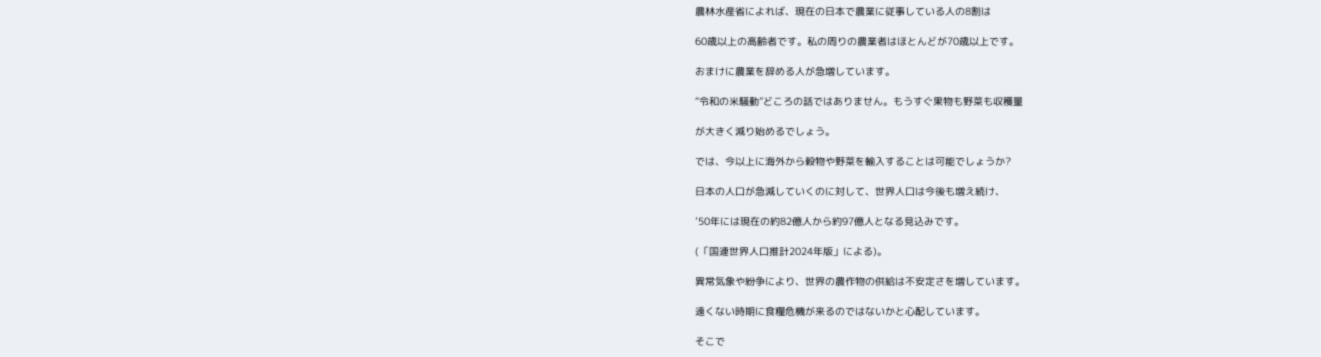農林水産省によれば、現在の日本で農業に従事している人の8割は

60歳以上の高齢者です。私の周りの農業者はほとんどが70歳以上です。

おまけに農業を辞める人が急増しています。

“令和の米騒動”どころの話ではありません。もうすぐ果物も野菜も収穫量

が大きく減り始めるでしょう。

では、今以上に海外から穀物や野菜を輸入することは可能でしょうか?

日本の人口が急減していくのに対して、世界人口は今後も増え続け、

’50年には現在の約82億人から約97億人となる見込みです。

(「国連世界人口推計2024年版」による)。

異常気象や紛争により、世界の農作物の供給は不安定さを増しています。

遠くない時期に食糧危機が来るのではないかと心配しています。

そこで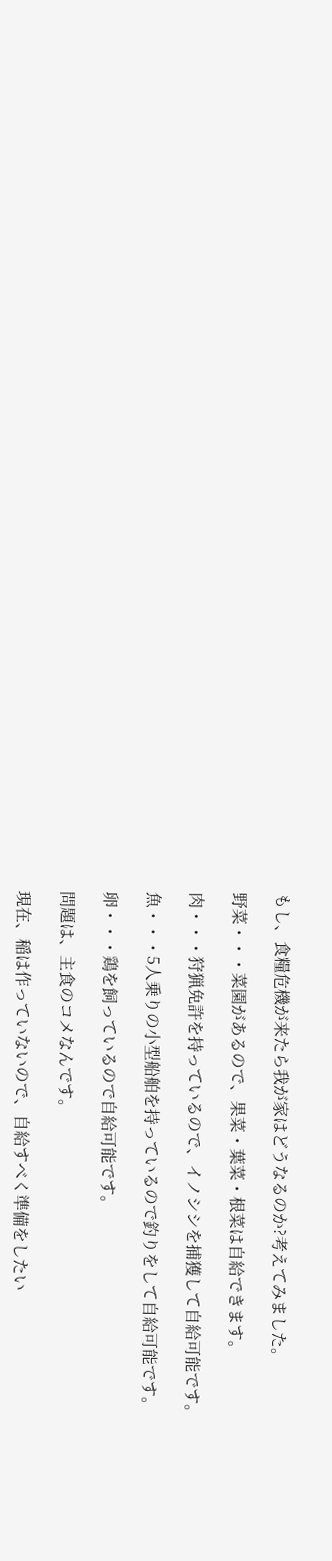もし、食糧危機が来たら我が家はどうなるのか?考えてみました。

野菜・・・菜園があるので、果菜・葉菜・根菜は自給できます。

肉・・・狩猟免許を持っているので、イノシシを捕獲して自給可能です。

魚・・・5人乗りの小型船舶を持っているので釣りをして自給可能です。

卵・・・鶏を飼っているので自給可能です。

問題は、主食のコメなんです。

現在、稲は作っていないので、自給すべく準備をしたい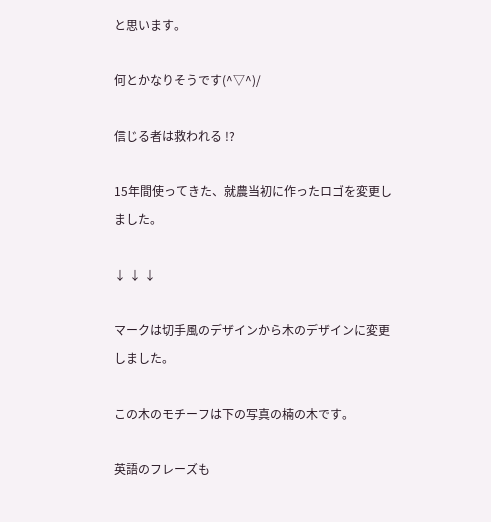と思います。

何とかなりそうです(^▽^)/

信じる者は救われる !?

15年間使ってきた、就農当初に作ったロゴを変更しました。

↓ ↓ ↓

マークは切手風のデザインから木のデザインに変更しました。

この木のモチーフは下の写真の楠の木です。

英語のフレーズも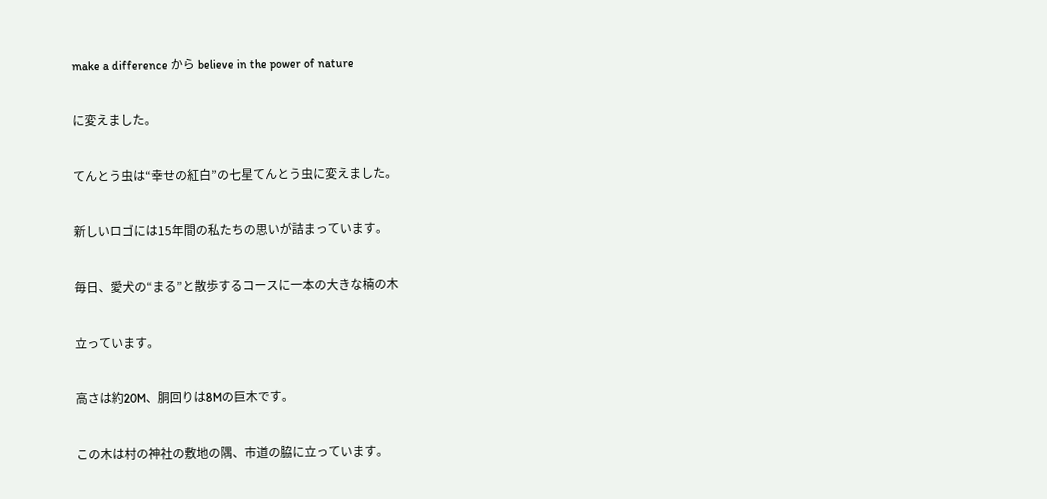make a difference から believe in the power of nature

に変えました。

てんとう虫は“幸せの紅白”の七星てんとう虫に変えました。

新しいロゴには15年間の私たちの思いが詰まっています。

毎日、愛犬の“まる”と散歩するコースに一本の大きな楠の木

立っています。

高さは約20M、胴回りは8Mの巨木です。

この木は村の神社の敷地の隅、市道の脇に立っています。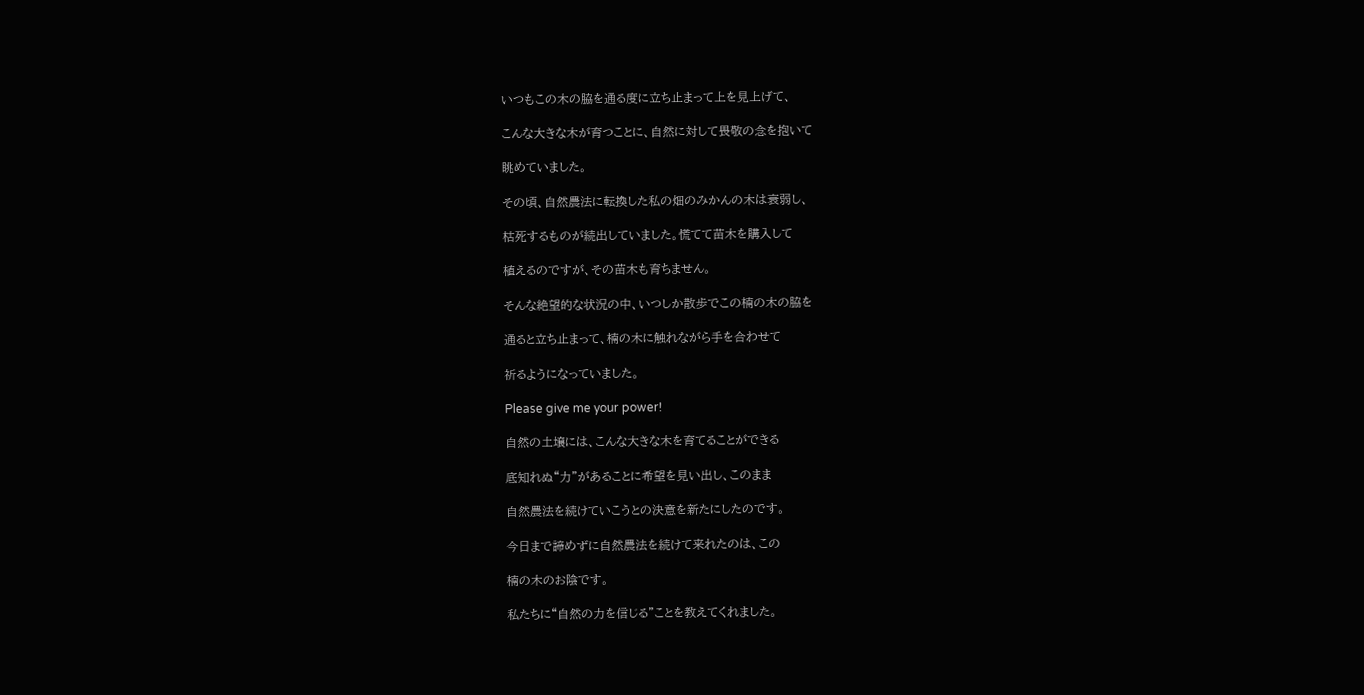いつもこの木の脇を通る度に立ち止まって上を見上げて、

こんな大きな木が育つことに、自然に対して畏敬の念を抱いて

眺めていました。

その頃、自然農法に転換した私の畑のみかんの木は衰弱し、

枯死するものが続出していました。慌てて苗木を購入して

植えるのですが、その苗木も育ちません。

そんな絶望的な状況の中、いつしか散歩でこの楠の木の脇を

通ると立ち止まって、楠の木に触れながら手を合わせて

祈るようになっていました。

Please give me your power!

自然の土壌には、こんな大きな木を育てることができる

底知れぬ“力”があることに希望を見い出し、このまま

自然農法を続けていこうとの決意を新たにしたのです。

今日まで諦めずに自然農法を続けて来れたのは、この

楠の木のお陰です。

私たちに“自然の力を信じる”ことを教えてくれました。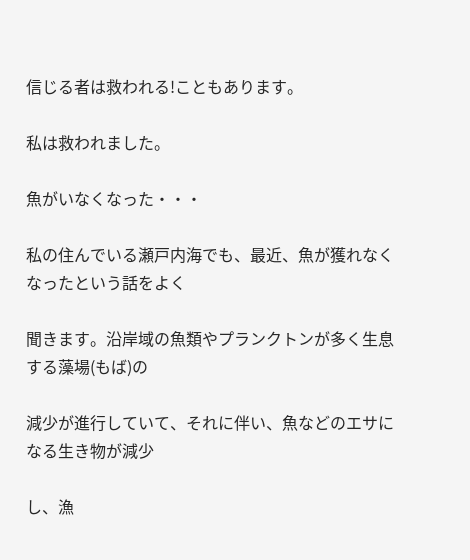信じる者は救われる!こともあります。

私は救われました。

魚がいなくなった・・・

私の住んでいる瀬戸内海でも、最近、魚が獲れなくなったという話をよく

聞きます。沿岸域の魚類やプランクトンが多く生息する藻場(もば)の

減少が進行していて、それに伴い、魚などのエサになる生き物が減少

し、漁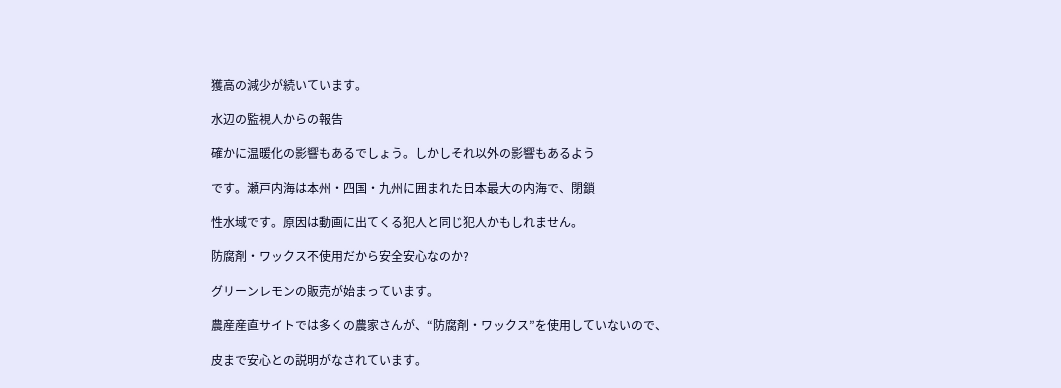獲高の減少が続いています。

水辺の監視人からの報告

確かに温暖化の影響もあるでしょう。しかしそれ以外の影響もあるよう

です。瀬戸内海は本州・四国・九州に囲まれた日本最大の内海で、閉鎖

性水域です。原因は動画に出てくる犯人と同じ犯人かもしれません。

防腐剤・ワックス不使用だから安全安心なのか?

グリーンレモンの販売が始まっています。

農産産直サイトでは多くの農家さんが、“防腐剤・ワックス”を使用していないので、

皮まで安心との説明がなされています。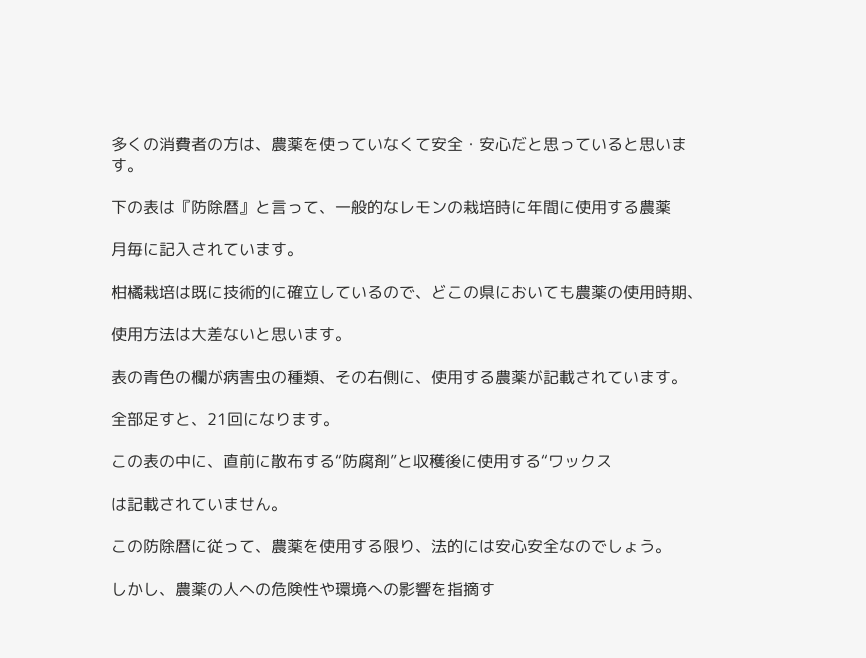多くの消費者の方は、農薬を使っていなくて安全・安心だと思っていると思います。

下の表は『防除暦』と言って、一般的なレモンの栽培時に年間に使用する農薬

月毎に記入されています。

柑橘栽培は既に技術的に確立しているので、どこの県においても農薬の使用時期、

使用方法は大差ないと思います。

表の青色の欄が病害虫の種類、その右側に、使用する農薬が記載されています。

全部足すと、21回になります。

この表の中に、直前に散布する“防腐剤”と収穫後に使用する“ワックス

は記載されていません。

この防除暦に従って、農薬を使用する限り、法的には安心安全なのでしょう。

しかし、農薬の人への危険性や環境への影響を指摘す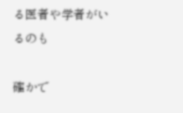る医者や学者がいるのも

確かで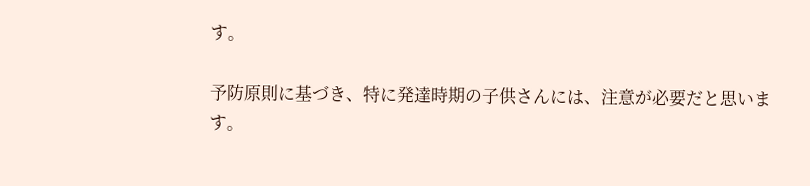す。

予防原則に基づき、特に発達時期の子供さんには、注意が必要だと思います。